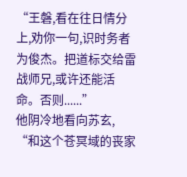“王磐,看在往日情分上,劝你一句,识时务者为俊杰。把道标交给雷战师兄,或许还能活命。否则......”
他阴冷地看向苏玄,
“和这个苍冥域的丧家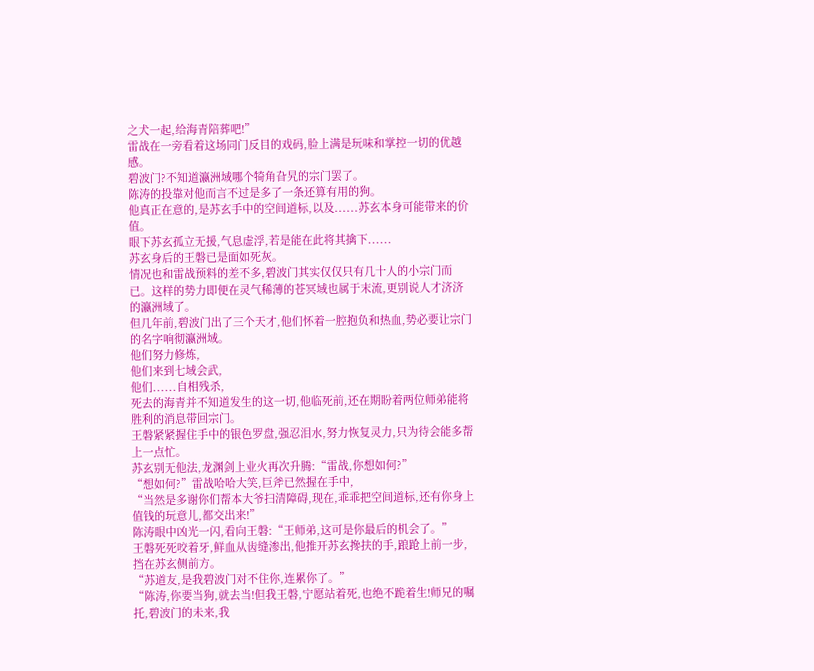之犬一起,给海青陪葬吧!”
雷战在一旁看着这场同门反目的戏码,脸上满是玩味和掌控一切的优越感。
碧波门?不知道瀛洲域哪个犄角旮旯的宗门罢了。
陈涛的投靠对他而言不过是多了一条还算有用的狗。
他真正在意的,是苏玄手中的空间道标,以及......苏玄本身可能带来的价值。
眼下苏玄孤立无援,气息虚浮,若是能在此将其擒下......
苏玄身后的王磐已是面如死灰。
情况也和雷战预料的差不多,碧波门其实仅仅只有几十人的小宗门而已。这样的势力即便在灵气稀薄的苍冥域也属于末流,更别说人才济济的瀛洲域了。
但几年前,碧波门出了三个天才,他们怀着一腔抱负和热血,势必要让宗门的名字响彻瀛洲域。
他们努力修炼,
他们来到七域会武,
他们......自相残杀,
死去的海青并不知道发生的这一切,他临死前,还在期盼着两位师弟能将胜利的消息带回宗门。
王磐紧紧握住手中的银色罗盘,强忍泪水,努力恢复灵力,只为待会能多帮上一点忙。
苏玄别无他法,龙渊剑上业火再次升腾:“雷战,你想如何?”
“想如何?”雷战哈哈大笑,巨斧已然握在手中,
“当然是多谢你们帮本大爷扫清障碍,现在,乖乖把空间道标,还有你身上值钱的玩意儿,都交出来!”
陈涛眼中凶光一闪,看向王磐:“王师弟,这可是你最后的机会了。”
王磐死死咬着牙,鲜血从齿缝渗出,他推开苏玄搀扶的手,踉跄上前一步,挡在苏玄侧前方。
“苏道友,是我碧波门对不住你,连累你了。”
“陈涛,你要当狗,就去当!但我王磐,宁愿站着死,也绝不跪着生!师兄的嘱托,碧波门的未来,我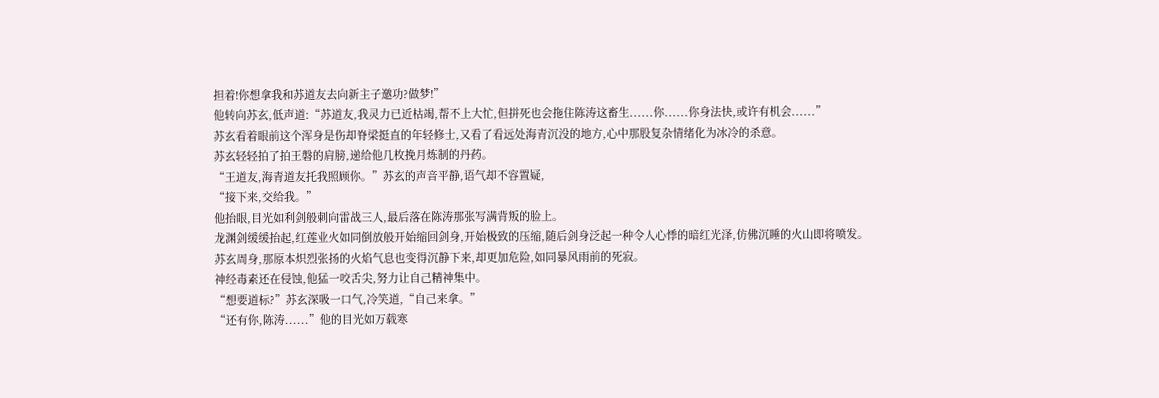担着!你想拿我和苏道友去向新主子邀功?做梦!”
他转向苏玄,低声道:“苏道友,我灵力已近枯竭,帮不上大忙,但拼死也会拖住陈涛这畜生......你......你身法快,或许有机会......”
苏玄看着眼前这个浑身是伤却脊梁挺直的年轻修士,又看了看远处海青沉没的地方,心中那股复杂情绪化为冰冷的杀意。
苏玄轻轻拍了拍王磐的肩膀,递给他几枚挽月炼制的丹药。
“王道友,海青道友托我照顾你。”苏玄的声音平静,语气却不容置疑,
“接下来,交给我。”
他抬眼,目光如利剑般刺向雷战三人,最后落在陈涛那张写满背叛的脸上。
龙渊剑缓缓抬起,红莲业火如同倒放般开始缩回剑身,开始极致的压缩,随后剑身泛起一种令人心悸的暗红光泽,仿佛沉睡的火山即将喷发。
苏玄周身,那原本炽烈张扬的火焰气息也变得沉静下来,却更加危险,如同暴风雨前的死寂。
神经毒素还在侵蚀,他猛一咬舌尖,努力让自己精神集中。
“想要道标?”苏玄深吸一口气,冷笑道,“自己来拿。”
“还有你,陈涛......”他的目光如万载寒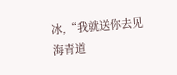冰,“我就送你去见海青道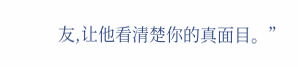友,让他看清楚你的真面目。”